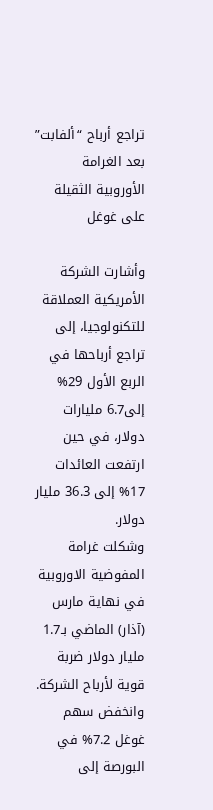تراجع أرباح “ألفابت” بعد الغرامة الأوروبية الثقيلة على غوغل

وأشارت الشركة الأمريكية العملاقة للتكنولوجيا، إلى تراجع أرباحها في الربع الأول 29% إلى6.7 مليارات دولار، في حين ارتفعت العائدات 17% إلى 36.3 مليار دولار.
وشكلت غرامة المفوضية الاوروبية في نهاية مارس (آذار) الماضي بـ1.7 مليار دولار ضربة قوية لأرباح الشركة.
وانخفض سهم غوغل 7.2% في البورصة إلى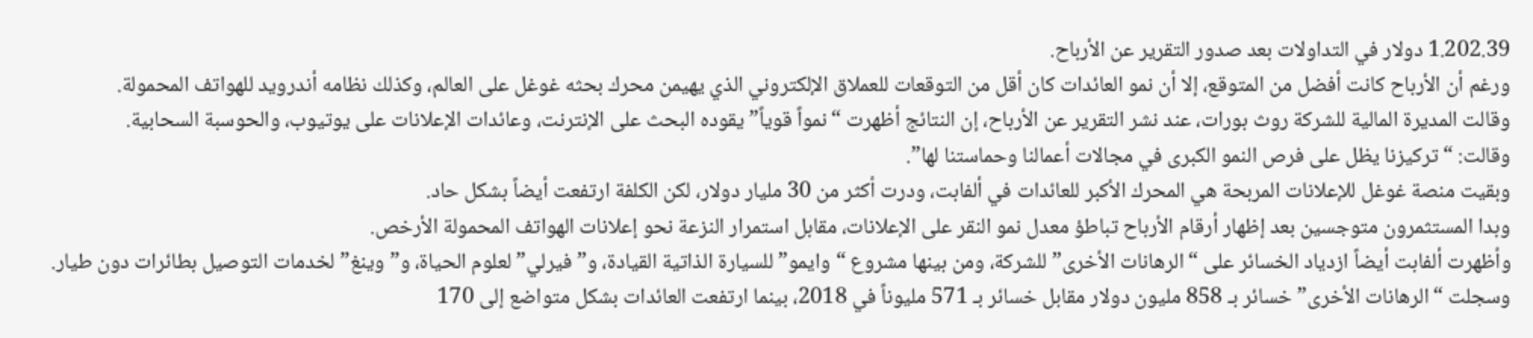1.202.39 دولار في التداولات بعد صدور التقرير عن الأرباح.
ورغم أن الأرباح كانت أفضل من المتوقع، إلا أن نمو العائدات كان أقل من التوقعات للعملاق الإلكتروني الذي يهيمن محرك بحثه غوغل على العالم، وكذلك نظامه أندرويد للهواتف المحمولة.
وقالت المديرة المالية للشركة روث بورات، عند نشر التقرير عن الأرباح، إن النتائج أظهرت “نمواً قوياً” يقوده البحث على الإنترنت، وعائدات الإعلانات على يوتيوب، والحوسبة السحابية.
وقالت: “تركيزنا يظل على فرص النمو الكبرى في مجالات أعمالنا وحماستنا لها”.
وبقيت منصة غوغل للإعلانات المربحة هي المحرك الأكبر للعائدات في ألفابت، ودرت أكثر من 30 مليار دولار، لكن الكلفة ارتفعت أيضاً بشكل حاد.
وبدا المستثمرون متوجسين بعد إظهار أرقام الأرباح تباطؤ معدل نمو النقر على الإعلانات، مقابل استمرار النزعة نحو إعلانات الهواتف المحمولة الأرخص.
وأظهرت ألفابت أيضاً ازدياد الخسائر على “الرهانات الأخرى” للشركة، ومن بينها مشروع “وايمو” للسيارة الذاتية القيادة، و”فيرلي” لعلوم الحياة، و”وينغ” لخدمات التوصيل بطائرات دون طيار.
وسجلت “الرهانات الأخرى” خسائر بـ 858 مليون دولار مقابل خسائر بـ 571 مليوناً في 2018، بينما ارتفعت العائدات بشكل متواضع إلى 170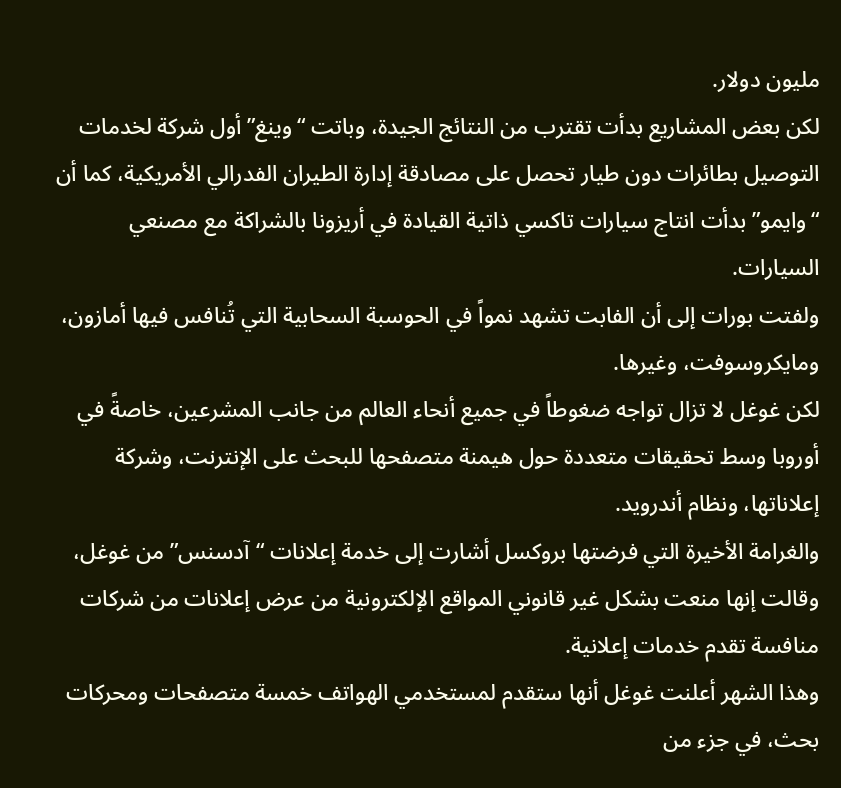مليون دولار.
لكن بعض المشاريع بدأت تقترب من النتائج الجيدة، وباتت “وينغ” أول شركة لخدمات التوصيل بطائرات دون طيار تحصل على مصادقة إدارة الطيران الفدرالي الأمريكية، كما أن “وايمو” بدأت انتاج سيارات تاكسي ذاتية القيادة في أريزونا بالشراكة مع مصنعي السيارات.
ولفتت بورات إلى أن الفابت تشهد نمواً في الحوسبة السحابية التي تُنافس فيها أمازون، ومايكروسوفت، وغيرها.
لكن غوغل لا تزال تواجه ضغوطاً في جميع أنحاء العالم من جانب المشرعين، خاصةً في أوروبا وسط تحقيقات متعددة حول هيمنة متصفحها للبحث على الإنترنت، وشركة إعلاناتها، ونظام أندرويد.
والغرامة الأخيرة التي فرضتها بروكسل أشارت إلى خدمة إعلانات “آدسنس” من غوغل، وقالت إنها منعت بشكل غير قانوني المواقع الإلكترونية من عرض إعلانات من شركات منافسة تقدم خدمات إعلانية.
وهذا الشهر أعلنت غوغل أنها ستقدم لمستخدمي الهواتف خمسة متصفحات ومحركات بحث، في جزء من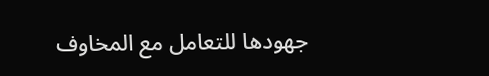جهودها للتعامل مع المخاوف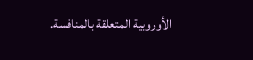الأوروبية المتعلقة بالمنافسة.